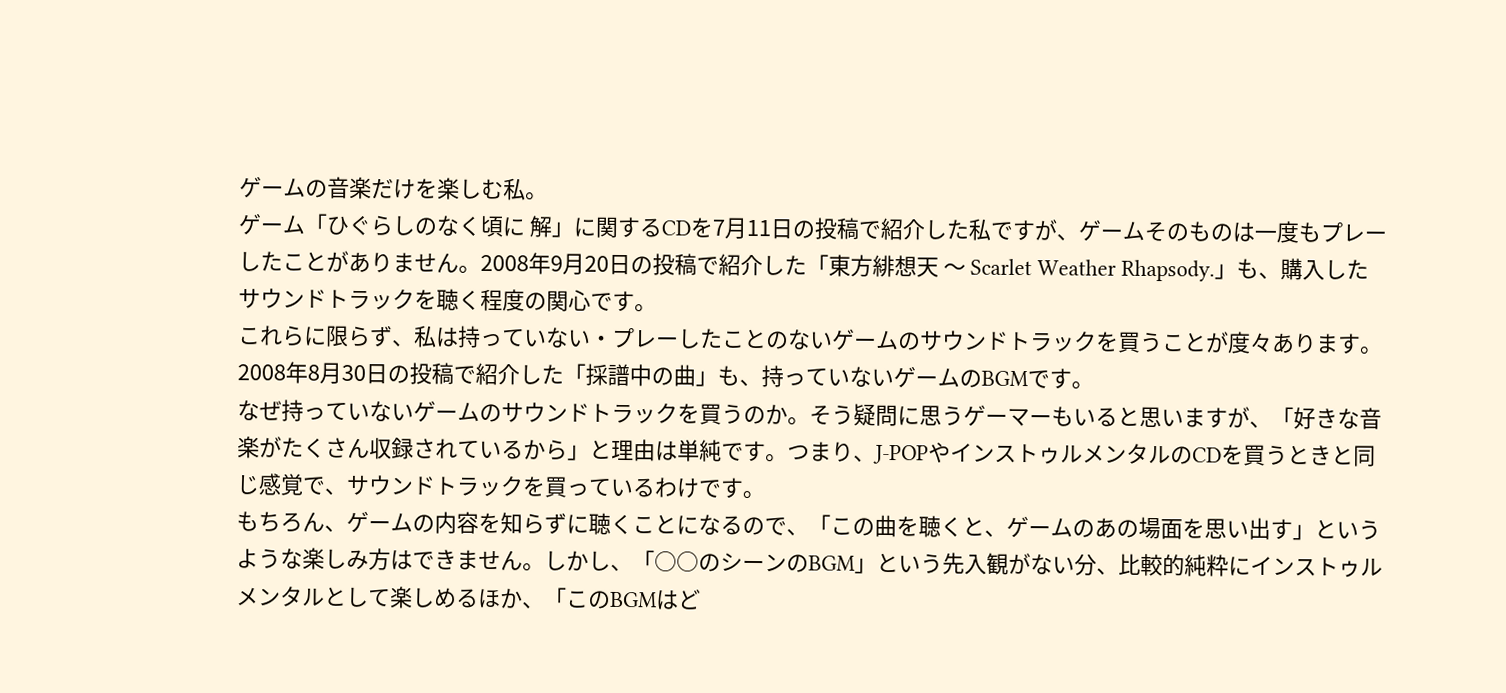ゲームの音楽だけを楽しむ私。
ゲーム「ひぐらしのなく頃に 解」に関するCDを7月11日の投稿で紹介した私ですが、ゲームそのものは一度もプレーしたことがありません。2008年9月20日の投稿で紹介した「東方緋想天 〜 Scarlet Weather Rhapsody.」も、購入したサウンドトラックを聴く程度の関心です。
これらに限らず、私は持っていない・プレーしたことのないゲームのサウンドトラックを買うことが度々あります。2008年8月30日の投稿で紹介した「採譜中の曲」も、持っていないゲームのBGMです。
なぜ持っていないゲームのサウンドトラックを買うのか。そう疑問に思うゲーマーもいると思いますが、「好きな音楽がたくさん収録されているから」と理由は単純です。つまり、J-POPやインストゥルメンタルのCDを買うときと同じ感覚で、サウンドトラックを買っているわけです。
もちろん、ゲームの内容を知らずに聴くことになるので、「この曲を聴くと、ゲームのあの場面を思い出す」というような楽しみ方はできません。しかし、「○○のシーンのBGM」という先入観がない分、比較的純粋にインストゥルメンタルとして楽しめるほか、「このBGMはど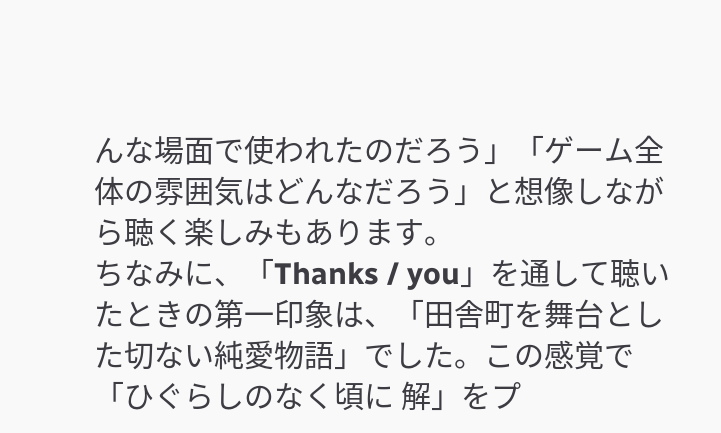んな場面で使われたのだろう」「ゲーム全体の雰囲気はどんなだろう」と想像しながら聴く楽しみもあります。
ちなみに、「Thanks / you」を通して聴いたときの第一印象は、「田舎町を舞台とした切ない純愛物語」でした。この感覚で「ひぐらしのなく頃に 解」をプ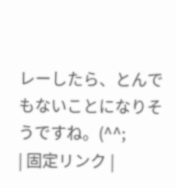レーしたら、とんでもないことになりそうですね。(^^;
| 固定リンク |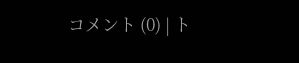コメント (0) | ト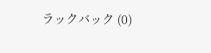ラックバック (0)